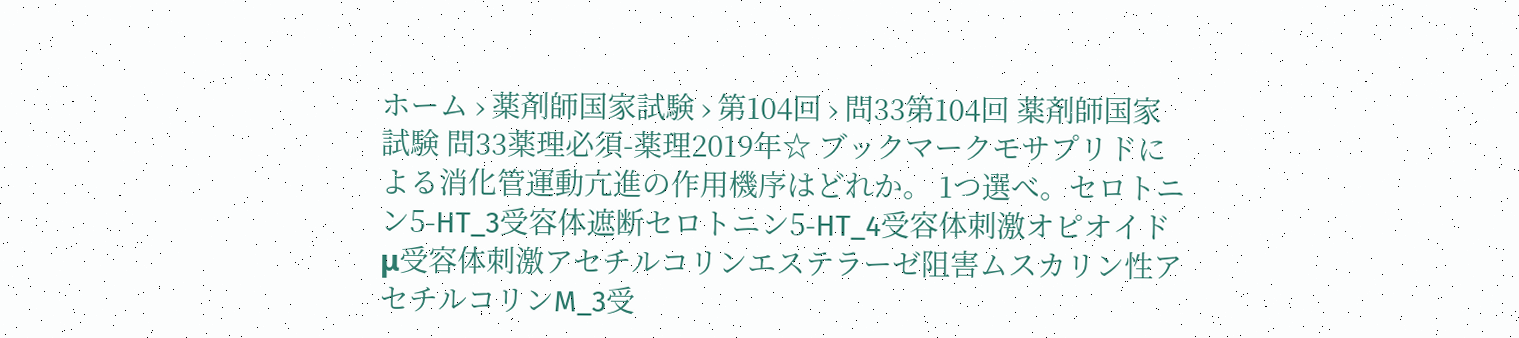ホーム › 薬剤師国家試験 › 第104回 › 問33第104回 薬剤師国家試験 問33薬理必須-薬理2019年☆ ブックマークモサプリドによる消化管運動亢進の作用機序はどれか。 1つ選べ。セロトニン5-HT_3受容体遮断セロトニン5-HT_4受容体刺激オピオイドμ受容体刺激アセチルコリンエステラーゼ阻害ムスカリン性アセチルコリンM_3受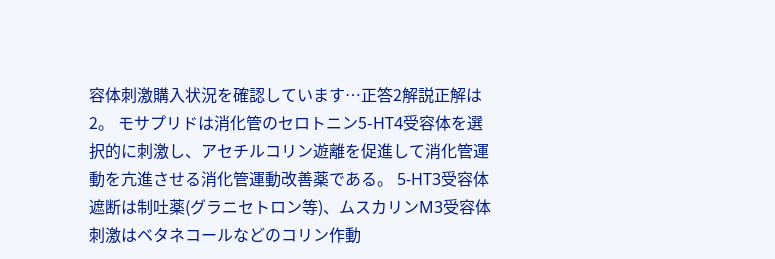容体刺激購入状況を確認しています…正答2解説正解は2。 モサプリドは消化管のセロトニン5-HT4受容体を選択的に刺激し、アセチルコリン遊離を促進して消化管運動を亢進させる消化管運動改善薬である。 5-HT3受容体遮断は制吐薬(グラニセトロン等)、ムスカリンM3受容体刺激はベタネコールなどのコリン作動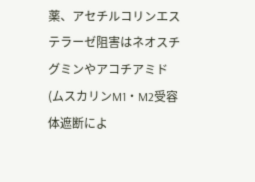薬、アセチルコリンエステラーゼ阻害はネオスチグミンやアコチアミド(ムスカリンM1・M2受容体遮断によ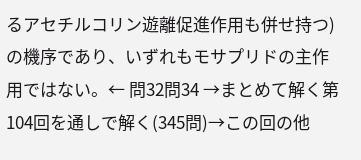るアセチルコリン遊離促進作用も併せ持つ)の機序であり、いずれもモサプリドの主作用ではない。← 問32問34 →まとめて解く第104回を通しで解く(345問)→この回の他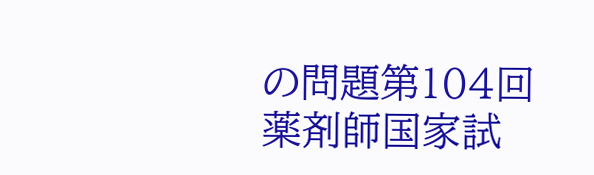の問題第104回 薬剤師国家試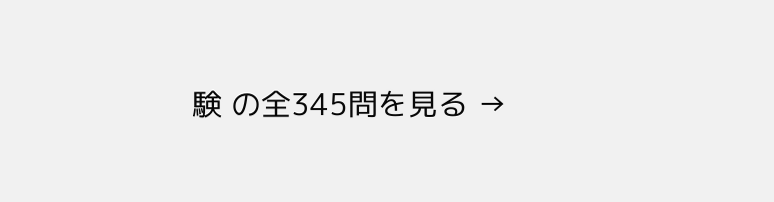験 の全345問を見る →